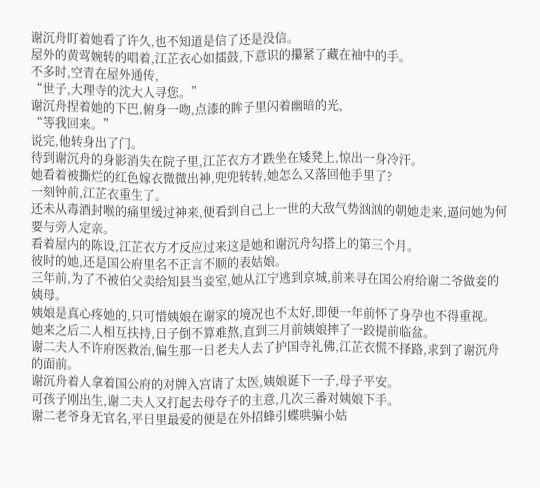谢沉舟盯着她看了许久,也不知道是信了还是没信。
屋外的黄莺婉转的唱着,江芷衣心如擂鼓,下意识的攥紧了藏在袖中的手。
不多时,空青在屋外通传,
“世子,大理寺的沈大人寻您。”
谢沉舟捏着她的下巴,俯身一吻,点漆的眸子里闪着幽暗的光,
“等我回来。”
说完,他转身出了门。
待到谢沉舟的身影消失在院子里,江芷衣方才跌坐在矮凳上,惊出一身冷汗。
她看着被撕烂的红色嫁衣微微出神,兜兜转转,她怎么又落回他手里了?
一刻钟前,江芷衣重生了。
还未从毒酒封喉的痛里缓过神来,便看到自己上一世的大敌气势汹汹的朝她走来,逼问她为何要与旁人定亲。
看着屋内的陈设,江芷衣方才反应过来这是她和谢沉舟勾搭上的第三个月。
彼时的她,还是国公府里名不正言不顺的表姑娘。
三年前,为了不被伯父卖给知县当妾室,她从江宁逃到京城,前来寻在国公府给谢二爷做妾的姨母。
姨娘是真心疼她的,只可惜姨娘在谢家的境况也不太好,即便一年前怀了身孕也不得重视。
她来之后二人相互扶持,日子倒不算难熬,直到三月前姨娘摔了一跤提前临盆。
谢二夫人不许府医救治,偏生那一日老夫人去了护国寺礼佛,江芷衣慌不择路,求到了谢沉舟的面前。
谢沉舟着人拿着国公府的对牌入宫请了太医,姨娘诞下一子,母子平安。
可孩子刚出生,谢二夫人又打起去母夺子的主意,几次三番对姨娘下手。
谢二老爷身无官名,平日里最爱的便是在外招蜂引蝶哄骗小姑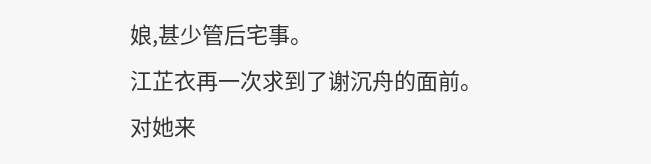娘,甚少管后宅事。
江芷衣再一次求到了谢沉舟的面前。
对她来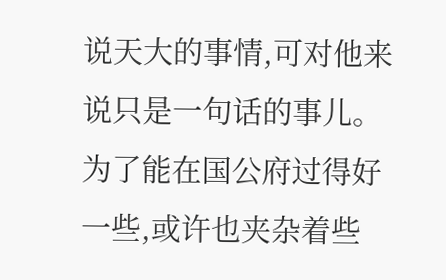说天大的事情,可对他来说只是一句话的事儿。
为了能在国公府过得好一些,或许也夹杂着些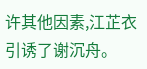许其他因素,江芷衣引诱了谢沉舟。